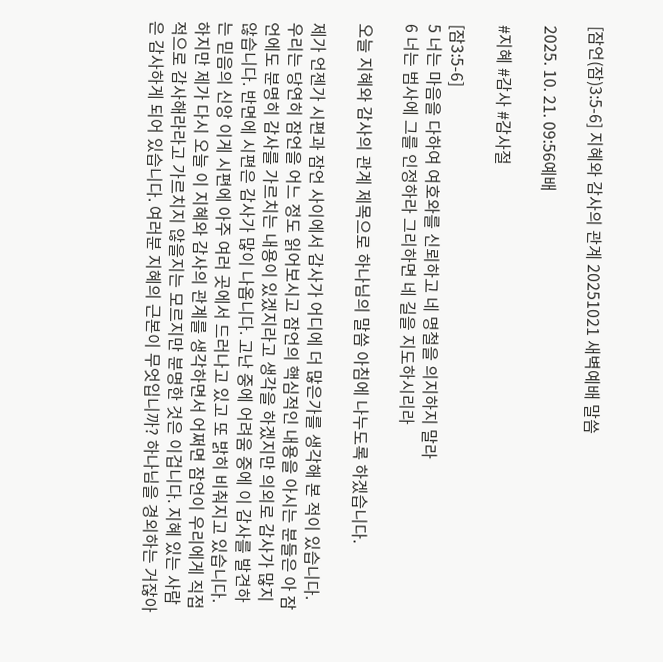[잠언(잠)3:5-6] 지혜와 감사의 관계 20251021 새벽예배 말씀

2025. 10. 21. 09:56예배

#지혜 #감사 #감사절

[잠3:5-6]
5 너는 마음을 다하여 여호와를 신뢰하고 네 명철을 의지하지 말라
6 너는 범사에 그를 인정하라 그리하면 네 길을 지도하시리라

오늘 지혜와 감사의 관계 제목으로 하나님의 말씀 아침에 나누도록 하겠습니다.

제가 언젠가 시편과 잠언 사이에서 감사가 어디에 더 많은가를 생각해 본 적이 있습니다. 우리는 당연히 잠언을 어느 정도 읽어보시고 잠언의 핵심적인 내용을 아시는 분들은 아 잠언에도 분명히 감사를 가르치는 내용이 있겠지라고 생각을 하겠지만 의외로 감사가 많지 않습니다. 반면에 시편은 감사가 많이 나옵니다. 고난 중에 어려움 중에 이 감사를 발견하는 믿음의 신앙 이게 시편에 아주 여러 곳에서 드러나고 있고 또 밝히 비춰지고 있습니다. 하지만 제가 다시 오늘 이 지혜와 감사의 관계를 생각하면서 어쩌면 잠언이 우리에게 직접적으로 감사해라라고 가르치지 않을지는 모르지만 분명한 것은 이겁니다. 지혜 있는 사람은 감사하게 되어 있습니다. 여러분 지혜의 근본이 무엇입니까? 하나님을 경외하는 거잖아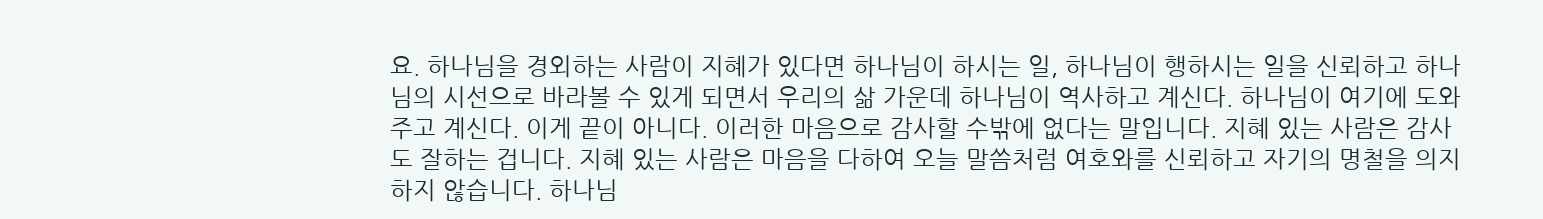요. 하나님을 경외하는 사람이 지혜가 있다면 하나님이 하시는 일, 하나님이 행하시는 일을 신뢰하고 하나님의 시선으로 바라볼 수 있게 되면서 우리의 삶 가운데 하나님이 역사하고 계신다. 하나님이 여기에 도와주고 계신다. 이게 끝이 아니다. 이러한 마음으로 감사할 수밖에 없다는 말입니다. 지혜 있는 사람은 감사도 잘하는 겁니다. 지혜 있는 사람은 마음을 다하여 오늘 말씀처럼 여호와를 신뢰하고 자기의 명철을 의지하지 않습니다. 하나님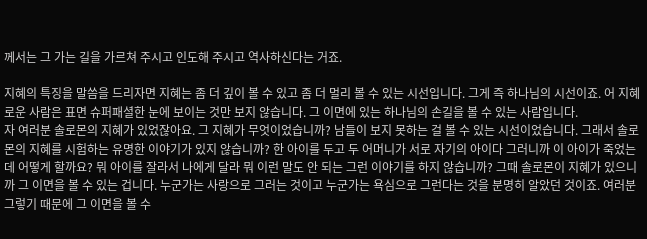께서는 그 가는 길을 가르쳐 주시고 인도해 주시고 역사하신다는 거죠.

지혜의 특징을 말씀을 드리자면 지혜는 좀 더 깊이 볼 수 있고 좀 더 멀리 볼 수 있는 시선입니다. 그게 즉 하나님의 시선이죠. 어 지혜로운 사람은 표면 슈퍼패셜한 눈에 보이는 것만 보지 않습니다. 그 이면에 있는 하나님의 손길을 볼 수 있는 사람입니다.
자 여러분 솔로몬의 지혜가 있었잖아요. 그 지혜가 무엇이었습니까? 남들이 보지 못하는 걸 볼 수 있는 시선이었습니다. 그래서 솔로몬의 지혜를 시험하는 유명한 이야기가 있지 않습니까? 한 아이를 두고 두 어머니가 서로 자기의 아이다 그러니까 이 아이가 죽었는데 어떻게 할까요? 뭐 아이를 잘라서 나에게 달라 뭐 이런 말도 안 되는 그런 이야기를 하지 않습니까? 그때 솔로몬이 지혜가 있으니까 그 이면을 볼 수 있는 겁니다. 누군가는 사랑으로 그러는 것이고 누군가는 욕심으로 그런다는 것을 분명히 알았던 것이죠. 여러분 그렇기 때문에 그 이면을 볼 수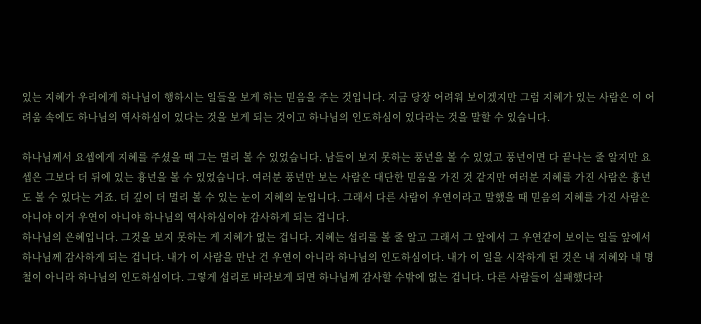있는 지혜가 우리에게 하나님이 행하시는 일들을 보게 하는 믿음을 주는 것입니다. 지금 당장 어려워 보이겠지만 그럼 지혜가 있는 사람은 이 어려움 속에도 하나님의 역사하심이 있다는 것을 보게 되는 것이고 하나님의 인도하심이 있다라는 것을 말할 수 있습니다.

하나님께서 요셉에게 지혜를 주셨을 때 그는 멀리 볼 수 있었습니다. 남들이 보지 못하는 풍년을 볼 수 있었고 풍년이면 다 끝나는 줄 알지만 요셉은 그보다 더 뒤에 있는 흉년을 볼 수 있었습니다. 여러분 풍년만 보는 사람은 대단한 믿음을 가진 것 같지만 여러분 지혜를 가진 사람은 흉년도 볼 수 있다는 거죠. 더 깊이 더 멀리 볼 수 있는 눈이 지혜의 눈입니다. 그래서 다른 사람이 우연이라고 말했을 때 믿음의 지혜를 가진 사람은 아니야 이거 우연이 아니야 하나님의 역사하심이야 감사하게 되는 겁니다.
하나님의 은혜입니다. 그것을 보지 못하는 게 지혜가 없는 겁니다. 지혜는 섭리를 볼 줄 알고 그래서 그 앞에서 그 우연같이 보이는 일들 앞에서 하나님께 감사하게 되는 겁니다. 내가 이 사람을 만난 건 우연이 아니라 하나님의 인도하심이다. 내가 이 일을 시작하게 된 것은 내 지혜와 내 명철이 아니라 하나님의 인도하심이다. 그렇게 섭리로 바라보게 되면 하나님께 감사할 수밖에 없는 겁니다. 다른 사람들이 실패했다라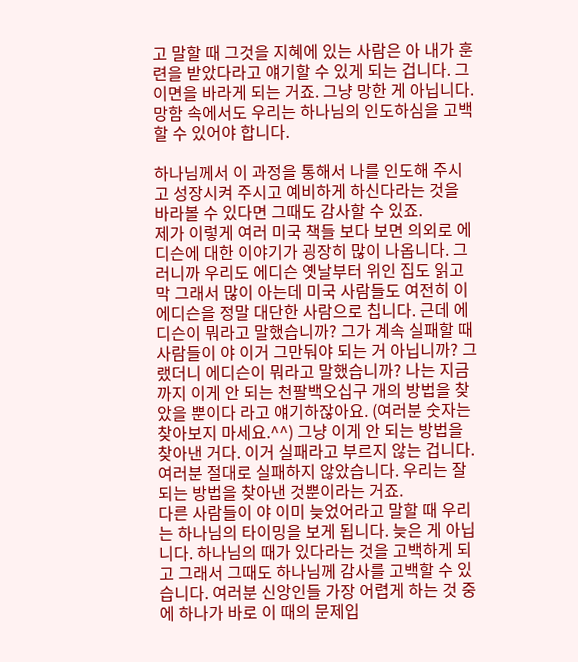고 말할 때 그것을 지혜에 있는 사람은 아 내가 훈련을 받았다라고 얘기할 수 있게 되는 겁니다. 그 이면을 바라게 되는 거죠. 그냥 망한 게 아닙니다. 망함 속에서도 우리는 하나님의 인도하심을 고백할 수 있어야 합니다.

하나님께서 이 과정을 통해서 나를 인도해 주시고 성장시켜 주시고 예비하게 하신다라는 것을 바라볼 수 있다면 그때도 감사할 수 있죠.
제가 이렇게 여러 미국 책들 보다 보면 의외로 에디슨에 대한 이야기가 굉장히 많이 나옵니다. 그러니까 우리도 에디슨 옛날부터 위인 집도 읽고 막 그래서 많이 아는데 미국 사람들도 여전히 이 에디슨을 정말 대단한 사람으로 칩니다. 근데 에디슨이 뭐라고 말했습니까? 그가 계속 실패할 때 사람들이 야 이거 그만둬야 되는 거 아닙니까? 그랬더니 에디슨이 뭐라고 말했습니까? 나는 지금까지 이게 안 되는 천팔백오십구 개의 방법을 찾았을 뿐이다 라고 얘기하잖아요. (여러분 숫자는 찾아보지 마세요.^^) 그냥 이게 안 되는 방법을 찾아낸 거다. 이거 실패라고 부르지 않는 겁니다.
여러분 절대로 실패하지 않았습니다. 우리는 잘 되는 방법을 찾아낸 것뿐이라는 거죠.
다른 사람들이 야 이미 늦었어라고 말할 때 우리는 하나님의 타이밍을 보게 됩니다. 늦은 게 아닙니다. 하나님의 때가 있다라는 것을 고백하게 되고 그래서 그때도 하나님께 감사를 고백할 수 있습니다. 여러분 신앙인들 가장 어렵게 하는 것 중에 하나가 바로 이 때의 문제입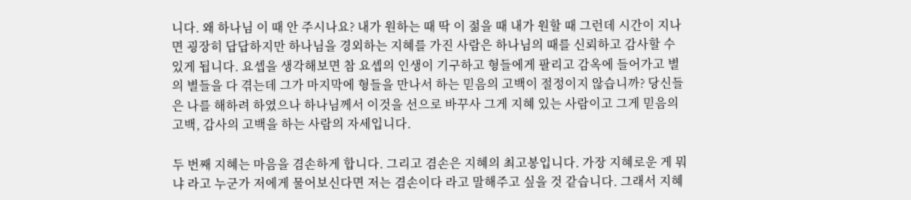니다. 왜 하나님 이 때 안 주시나요? 내가 원하는 때 딱 이 젊을 때 내가 원할 때 그런데 시간이 지나면 굉장히 답답하지만 하나님을 경외하는 지혜를 가진 사람은 하나님의 때를 신뢰하고 감사할 수 있게 됩니다. 요셉을 생각해보면 참 요셉의 인생이 기구하고 형들에게 팔리고 감옥에 들어가고 별의 별들을 다 겪는데 그가 마지막에 형들을 만나서 하는 믿음의 고백이 절정이지 않습니까? 당신들은 나를 해하려 하였으나 하나님께서 이것을 선으로 바꾸사 그게 지혜 있는 사람이고 그게 믿음의 고백, 감사의 고백을 하는 사람의 자세입니다.

두 번째 지혜는 마음을 겸손하게 합니다. 그리고 겸손은 지혜의 최고봉입니다. 가장 지혜로운 게 뭐냐 라고 누군가 저에게 물어보신다면 저는 겸손이다 라고 말해주고 싶을 것 같습니다. 그래서 지혜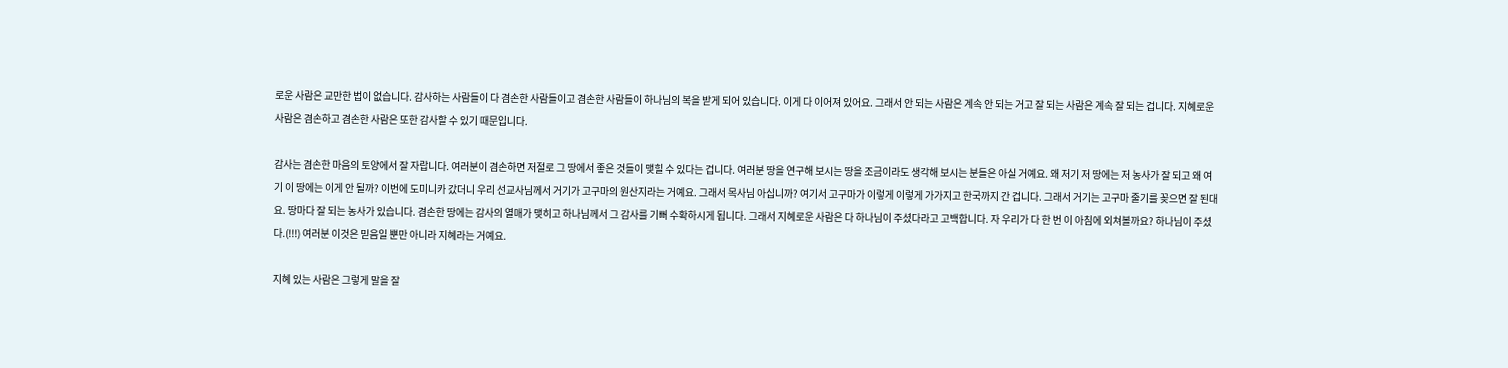로운 사람은 교만한 법이 없습니다. 감사하는 사람들이 다 겸손한 사람들이고 겸손한 사람들이 하나님의 복을 받게 되어 있습니다. 이게 다 이어져 있어요. 그래서 안 되는 사람은 계속 안 되는 거고 잘 되는 사람은 계속 잘 되는 겁니다. 지혜로운 사람은 겸손하고 겸손한 사람은 또한 감사할 수 있기 때문입니다.

감사는 겸손한 마음의 토양에서 잘 자랍니다. 여러분이 겸손하면 저절로 그 땅에서 좋은 것들이 맺힐 수 있다는 겁니다. 여러분 땅을 연구해 보시는 땅을 조금이라도 생각해 보시는 분들은 아실 거예요. 왜 저기 저 땅에는 저 농사가 잘 되고 왜 여기 이 땅에는 이게 안 될까? 이번에 도미니카 갔더니 우리 선교사님께서 거기가 고구마의 원산지라는 거예요. 그래서 목사님 아십니까? 여기서 고구마가 이렇게 이렇게 가가지고 한국까지 간 겁니다. 그래서 거기는 고구마 줄기를 꽂으면 잘 된대요. 땅마다 잘 되는 농사가 있습니다. 겸손한 땅에는 감사의 열매가 맺히고 하나님께서 그 감사를 기뻐 수확하시게 됩니다. 그래서 지혜로운 사람은 다 하나님이 주셨다라고 고백합니다. 자 우리가 다 한 번 이 아침에 외쳐볼까요? 하나님이 주셨다.(!!!) 여러분 이것은 믿음일 뿐만 아니라 지혜라는 거예요.

지혜 있는 사람은 그렇게 말을 잘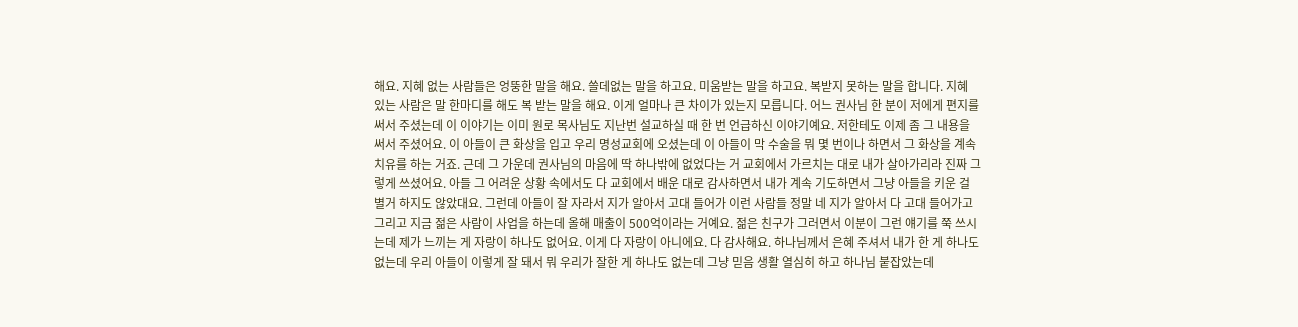해요. 지혜 없는 사람들은 엉뚱한 말을 해요. 쓸데없는 말을 하고요. 미움받는 말을 하고요. 복받지 못하는 말을 합니다. 지혜 있는 사람은 말 한마디를 해도 복 받는 말을 해요. 이게 얼마나 큰 차이가 있는지 모릅니다. 어느 권사님 한 분이 저에게 편지를 써서 주셨는데 이 이야기는 이미 원로 목사님도 지난번 설교하실 때 한 번 언급하신 이야기예요. 저한테도 이제 좀 그 내용을 써서 주셨어요. 이 아들이 큰 화상을 입고 우리 명성교회에 오셨는데 이 아들이 막 수술을 뭐 몇 번이나 하면서 그 화상을 계속 치유를 하는 거죠. 근데 그 가운데 권사님의 마음에 딱 하나밖에 없었다는 거 교회에서 가르치는 대로 내가 살아가리라 진짜 그렇게 쓰셨어요. 아들 그 어려운 상황 속에서도 다 교회에서 배운 대로 감사하면서 내가 계속 기도하면서 그냥 아들을 키운 걸 별거 하지도 않았대요. 그런데 아들이 잘 자라서 지가 알아서 고대 들어가 이런 사람들 정말 네 지가 알아서 다 고대 들어가고 그리고 지금 젊은 사람이 사업을 하는데 올해 매출이 500억이라는 거예요. 젊은 친구가 그러면서 이분이 그런 얘기를 쭉 쓰시는데 제가 느끼는 게 자랑이 하나도 없어요. 이게 다 자랑이 아니에요. 다 감사해요. 하나님께서 은혜 주셔서 내가 한 게 하나도 없는데 우리 아들이 이렇게 잘 돼서 뭐 우리가 잘한 게 하나도 없는데 그냥 믿음 생활 열심히 하고 하나님 붙잡았는데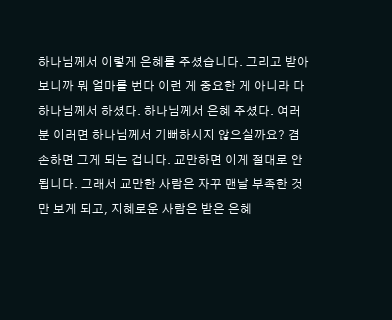하나님께서 이렇게 은혜를 주셨습니다. 그리고 받아 보니까 뭐 얼마를 번다 이런 게 중요한 게 아니라 다 하나님께서 하셨다. 하나님께서 은혜 주셨다. 여러분 이러면 하나님께서 기뻐하시지 않으실까요? 겸손하면 그게 되는 겁니다. 교만하면 이게 절대로 안 됩니다. 그래서 교만한 사람은 자꾸 맨날 부족한 것만 보게 되고, 지혜로운 사람은 받은 은혜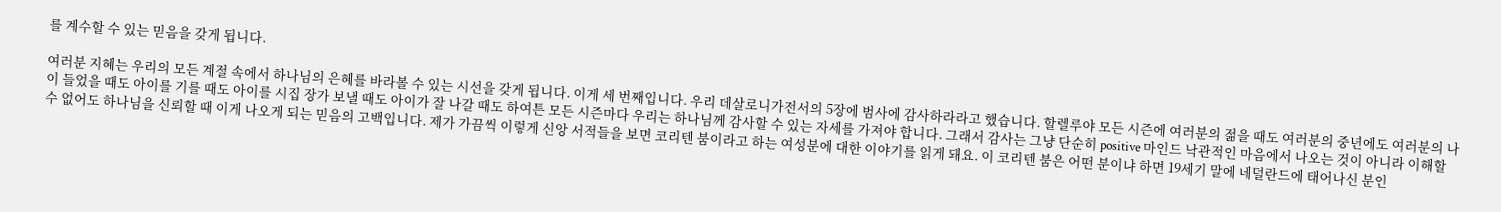를 계수할 수 있는 믿음을 갖게 됩니다.

여러분 지혜는 우리의 모든 계절 속에서 하나님의 은혜를 바라볼 수 있는 시선을 갖게 됩니다. 이게 세 번째입니다. 우리 데살로니가전서의 5장에 범사에 감사하라라고 했습니다. 할렐루야 모든 시즌에 여러분의 젊을 때도 여러분의 중년에도 여러분의 나이 들었을 때도 아이를 기를 때도 아이를 시집 장가 보낼 때도 아이가 잘 나갈 때도 하여튼 모든 시즌마다 우리는 하나님께 감사할 수 있는 자세를 가져야 합니다. 그래서 감사는 그냥 단순히 positive 마인드 낙관적인 마음에서 나오는 것이 아니라 이해할 수 없어도 하나님을 신뢰할 때 이게 나오게 되는 믿음의 고백입니다. 제가 가끔씩 이렇게 신앙 서적들을 보면 코리텐 붐이라고 하는 여성분에 대한 이야기를 읽게 돼요. 이 코리텐 붐은 어떤 분이냐 하면 19세기 말에 네덜란드에 태어나신 분인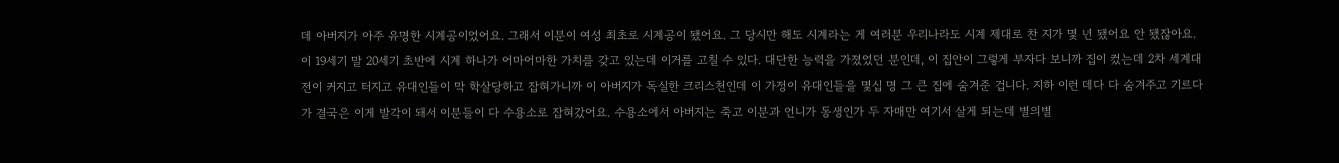데 아버지가 아주 유명한 시계공이었어요. 그래서 이분이 여성 최초로 시계공이 됐어요. 그 당시만 해도 시계라는 게 여러분 우리나라도 시계 제대로 찬 지가 몇 년 됐어요 안 됐잖아요. 이 19세기 말 20세기 초반에 시계 하나가 어마어마한 가치를 갖고 있는데 이거를 고칠 수 있다. 대단한 능력을 가졌었던 분인데, 이 집안이 그렇게 부자다 보니까 집이 컸는데 2차 세계대전이 커지고 터지고 유대인들이 막 학살당하고 잡혀가니까 이 아버지가 독실한 크리스천인데 이 가정이 유대인들을 몇십 명 그 큰 집에 숨겨준 겁니다. 지하 이런 데다 다 숨겨주고 기르다가 결국은 이게 발각이 돼서 이분들이 다 수용소로 잡혀갔어요. 수용소에서 아버지는 죽고 이분과 언니가 동생인가 두 자매만 여기서 살게 되는데 별의별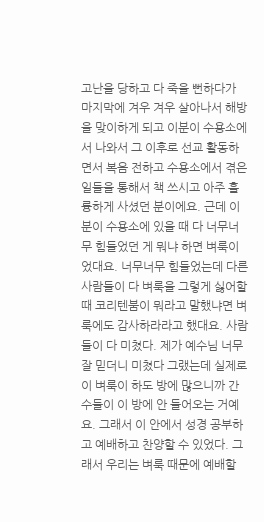고난을 당하고 다 죽을 뻔하다가 마지막에 겨우 겨우 살아나서 해방을 맞이하게 되고 이분이 수용소에서 나와서 그 이후로 선교 활동하면서 복음 전하고 수용소에서 겪은 일들을 통해서 책 쓰시고 아주 훌륭하게 사셨던 분이에요. 근데 이분이 수용소에 있을 때 다 너무너무 힘들었던 게 뭐냐 하면 벼룩이었대요. 너무너무 힘들었는데 다른 사람들이 다 벼룩을 그렇게 싫어할 때 코리텐붐이 뭐라고 말했냐면 벼룩에도 감사하라라고 했대요. 사람들이 다 미쳤다. 제가 예수님 너무 잘 믿더니 미쳤다 그랬는데 실제로 이 벼룩이 하도 방에 많으니까 간수들이 이 방에 안 들어오는 거예요. 그래서 이 안에서 성경 공부하고 예배하고 찬양할 수 있었다. 그래서 우리는 벼룩 때문에 예배할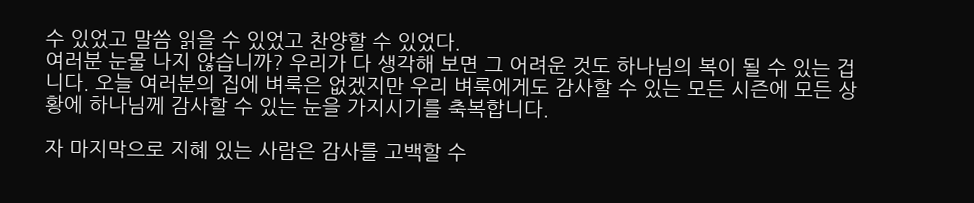수 있었고 말씀 읽을 수 있었고 찬양할 수 있었다.
여러분 눈물 나지 않습니까? 우리가 다 생각해 보면 그 어려운 것도 하나님의 복이 될 수 있는 겁니다. 오늘 여러분의 집에 벼룩은 없겠지만 우리 벼룩에게도 감사할 수 있는 모든 시즌에 모든 상황에 하나님께 감사할 수 있는 눈을 가지시기를 축복합니다.

자 마지막으로 지혜 있는 사람은 감사를 고백할 수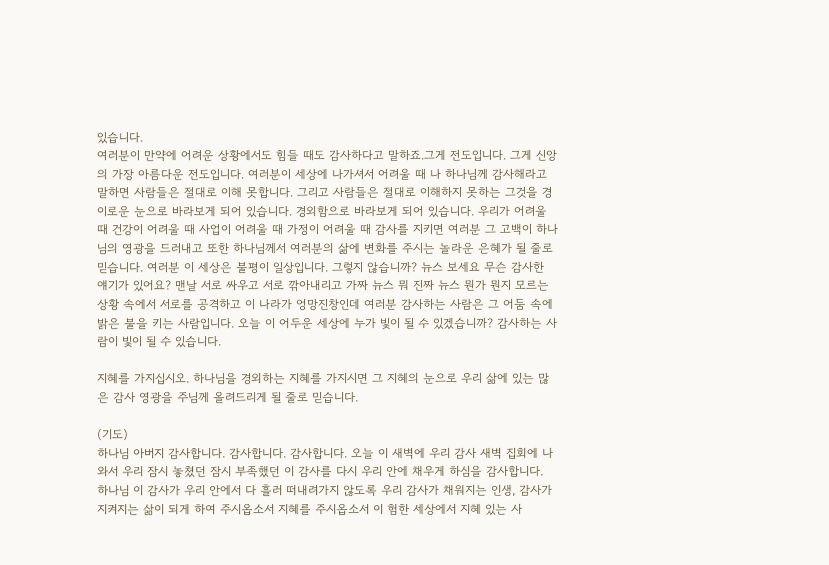있습니다.
여러분이 만약에 어려운 상황에서도 힘들 때도 감사하다고 말하죠.그게 전도입니다. 그게 신앙의 가장 아름다운 전도입니다. 여러분이 세상에 나가셔서 어려울 때 나 하나님께 감사해라고 말하면 사람들은 절대로 이해 못합니다. 그리고 사람들은 절대로 이해하지 못하는 그것을 경이로운 눈으로 바라보게 되어 있습니다. 경외함으로 바라보게 되어 있습니다. 우리가 어려울 때 건강이 어려울 때 사업이 어려울 때 가정이 어려울 때 감사를 지키면 여러분 그 고백이 하나님의 영광을 드러내고 또한 하나님께서 여러분의 삶에 변화를 주시는 놀라운 은혜가 될 줄로 믿습니다. 여러분 이 세상은 불평이 일상입니다. 그렇지 않습니까? 뉴스 보세요 무슨 감사한 얘기가 있어요? 맨날 서로 싸우고 서로 깎아내리고 가짜 뉴스 뭐 진짜 뉴스 뭔가 뭔지 모르는 상황 속에서 서로를 공격하고 이 나라가 엉망진창인데 여러분 감사하는 사람은 그 어둠 속에 밝은 불을 키는 사람입니다. 오늘 이 어두운 세상에 누가 빛이 될 수 있겠습니까? 감사하는 사람이 빛이 될 수 있습니다.

지혜를 가지십시오. 하나님을 경외하는 지혜를 가지시면 그 지혜의 눈으로 우리 삶에 있는 많은 감사 영광을 주님께 올려드리게 될 줄로 믿습니다.

(기도)
하나님 아버지 감사합니다. 감사합니다. 감사합니다. 오늘 이 새벽에 우리 감사 새벽 집회에 나와서 우리 잠시 놓쳤던 잠시 부족했던 이 감사를 다시 우리 안에 채우게 하심을 감사합니다.
하나님 이 감사가 우리 안에서 다 흘러 떠내려가지 않도록 우리 감사가 채워지는 인생, 감사가 지켜지는 삶이 되게 하여 주시옵소서 지혜를 주시옵소서 이 험한 세상에서 지혜 있는 사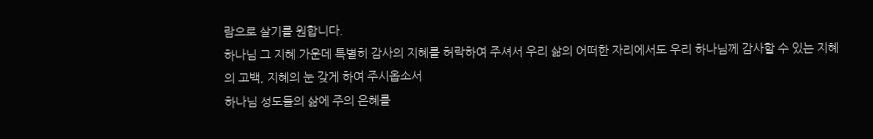람으로 살기를 원합니다.
하나님 그 지혜 가운데 특별히 감사의 지혜를 허락하여 주셔서 우리 삶의 어떠한 자리에서도 우리 하나님께 감사할 수 있는 지혜의 고백, 지혜의 눈 갖게 하여 주시옵소서
하나님 성도들의 삶에 주의 은혜를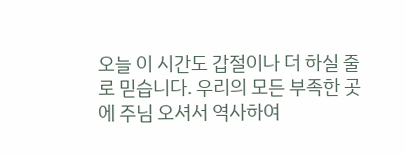오늘 이 시간도 갑절이나 더 하실 줄로 믿습니다. 우리의 모든 부족한 곳에 주님 오셔서 역사하여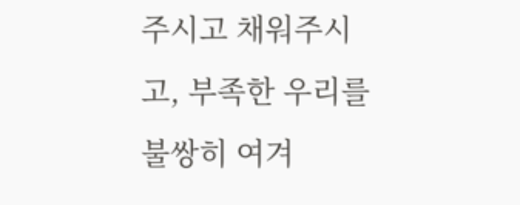주시고 채워주시고, 부족한 우리를 불쌍히 여겨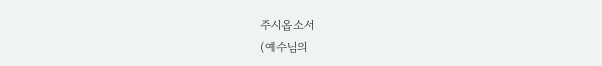주시옵소서
(예수님의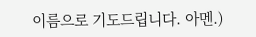이름으로 기도드립니다. 아멘.)